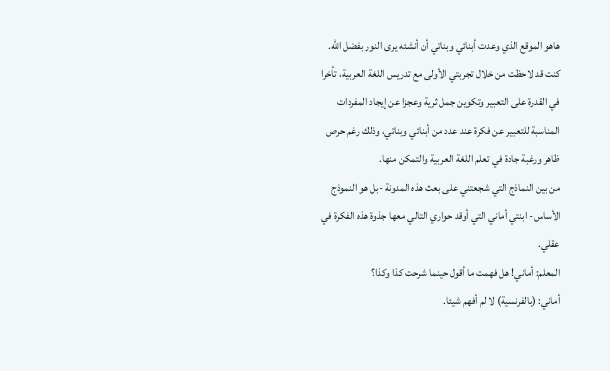هاهو الموقع الذي وعدت أبنائي وبناتي أن أنشئه يرى النور بفضل الله.
كنت قد لاحظت من خلال تجربتي الأولى مع تدريس اللغة العربية، تأخرا في القدرة على التعبير وتكوين جمل ثرية وعجزا عن إيجاد المفردات المناسبة للتعبير عن فكرة عند عدد من أبنائي وبناتي، وذلك رغم حرص ظاهر ورغبة جادة في تعلم اللغة العربية والتمكن منها.
من بين النماذج التي شجعتني على بعث هذه المدونة -بل هو النموذج الأساس- ابنتي أماني التي أوقد حواري التالي معها جذوة هذه الفكرة في عقلي.
المعلم: أماني! هل فهمت ما أقول حينما شرحت كذا وكذا؟
أماني: (بالفرنسية) لا لم أفهم شيئا.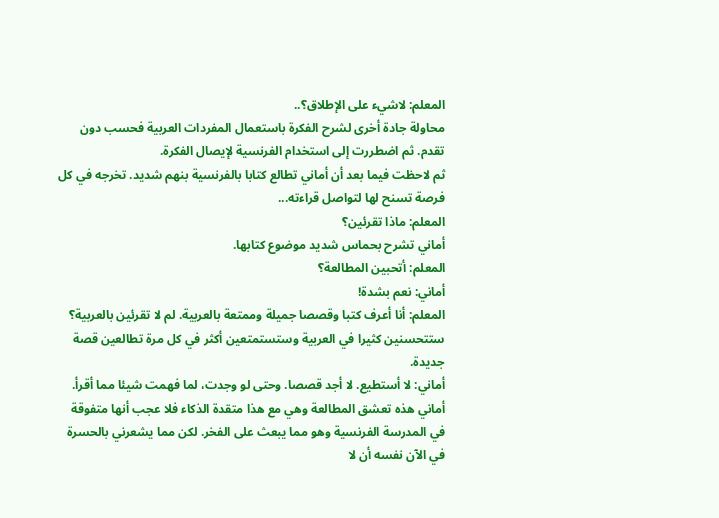المعلم: لاشيء على الإطلاق؟..
محاولة جادة أخرى لشرح الفكرة باستعمال المفردات العربية فحسب دون تقدم. ثم اضطررت إلى استخدام الفرنسية لإيصال الفكرة.
ثم لاحظت فيما بعد أن أماني تطالع كتابا بالفرنسية بنهم شديد. تخرجه في كل فرصة تسنح لها لتواصل قراءته...
المعلم: ماذا تقرئين؟
أماني تشرح بحماس شديد موضوع كتابها.
المعلم: أتحبين المطالعة؟
أماني: نعم بشدة!
المعلم: أنا أعرف كتبا وقصصا جميلة وممتعة بالعربية. لم لا تقرئين بالعربية؟ ستتحسنين كثيرا في العربية وستستمتعين أكثر في كل مرة تطالعين قصة جديدة.
أماني: لا أستطيع. لا أجد قصصا. وحتى لو وجدت، لما فهمت شيئا مما أقرأ.
أماني هذه تعشق المطالعة وهي مع هذا متقدة الذكاء فلا عجب أنها متفوقة في المدرسة الفرنسية وهو مما يبعث على الفخر. لكن مما يشعرني بالحسرة في الآن نفسه أن لا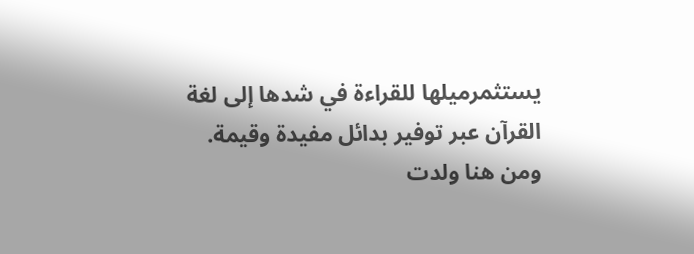يستثمرميلها للقراءة في شدها إلى لغة القرآن عبر توفير بدائل مفيدة وقيمة. ومن هنا ولدت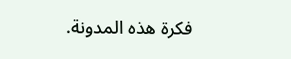فكرة هذه المدونة.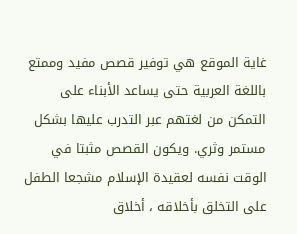غاية الموقع هي توفير قصص مفيد وممتع باللغة العربية حتى يساعد الأبناء على التمكن من لغتهم عبر التدرب عليها بشكل مستمر وثري. ويكون القصص مثبتا في الوقت نفسه لعقيدة الإسلام مشجعا الطفل على التخلق بأخلاقه ، أخلاق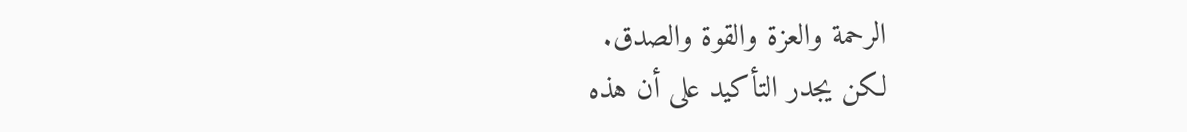الرحمة والعزة والقوة والصدق.
لكن يجدر التأكيد على أن هذه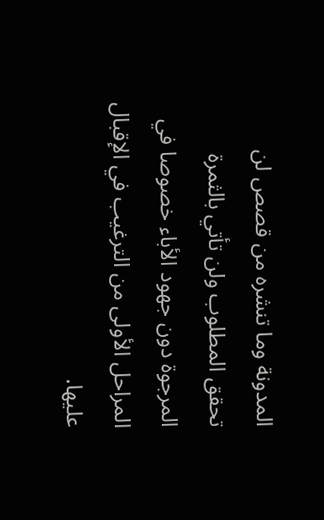المدونة وما تنشره من قصص لن تحقق المطلوب ولن تأتي بالثمرة المرجوة دون جهود الأباء خصوصا في المراحل الأولى من الترغيب في الإقبال عليها.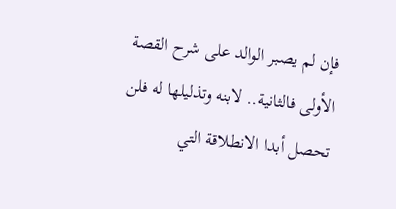فإن لم يصبر الوالد على شرح القصة الأولى فالثانية.. لابنه وتذليلها له فلن تحصل أبدا الانطلاقة التي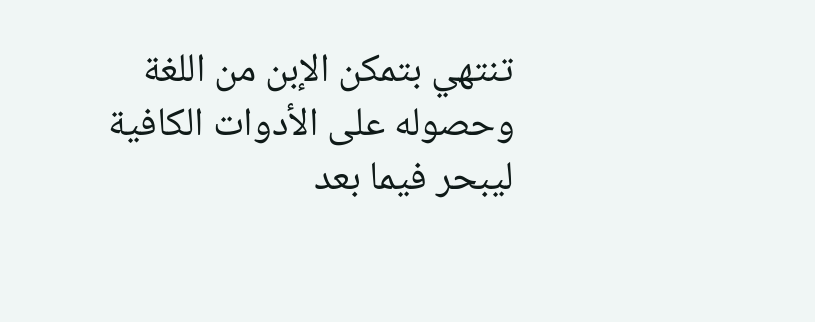تنتهي بتمكن الإبن من اللغة وحصوله على الأدوات الكافية ليبحر فيما بعد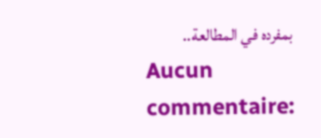بمفرده في المطالعة..
Aucun commentaire: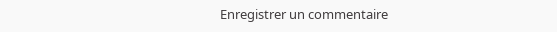Enregistrer un commentaire